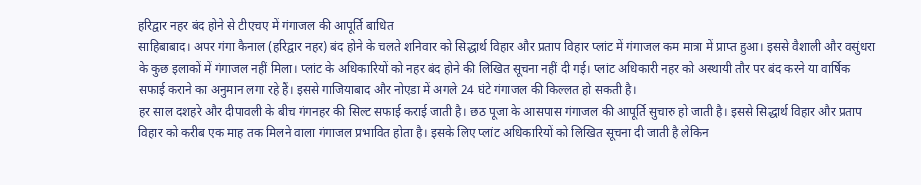हरिद्वार नहर बंद होने से टीएचए में गंगाजल की आपूर्ति बाधित
साहिबाबाद। अपर गंगा कैनाल (हरिद्वार नहर) बंद होने के चलते शनिवार को सिद्धार्थ विहार और प्रताप विहार प्लांट में गंगाजल कम मात्रा में प्राप्त हुआ। इससे वैशाली और वसुंधरा के कुछ इलाकों में गंगाजल नहीं मिला। प्लांट के अधिकारियों को नहर बंद होने की लिखित सूचना नहीं दी गई। प्लांट अधिकारी नहर को अस्थायी तौर पर बंद करने या वार्षिक सफाई कराने का अनुमान लगा रहे हैं। इससे गाजियाबाद और नोएडा में अगले 24 घंटे गंगाजल की किल्लत हो सकती है।
हर साल दशहरे और दीपावली के बीच गंगनहर की सिल्ट सफाई कराई जाती है। छठ पूजा के आसपास गंगाजल की आपूर्ति सुचारु हो जाती है। इससे सिद्धार्थ विहार और प्रताप विहार को करीब एक माह तक मिलने वाला गंगाजल प्रभावित होता है। इसके लिए प्लांट अधिकारियों को लिखित सूचना दी जाती है लेकिन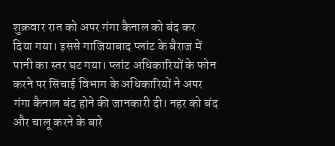शुक्रवार रात को अपर गंगा कैनाल को बंद कर दिया गया। इससे गाजियाबाद प्लांट के बैराज में पानी का स्तर घट गया। प्लांट अधिकारियों के फोन करने पर सिंचाई विभाग के अधिकारियों ने अपर गंगा कैनाल बंद होने की जानकारी दी। नहर को बंद और चालू करने के बारे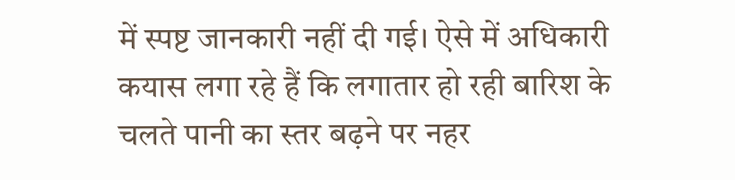में स्पष्ट जानकारी नहीं दी गई। ऐसे में अधिकारी कयास लगा रहे हैं कि लगातार हो रही बारिश के चलते पानी का स्तर बढ़ने पर नहर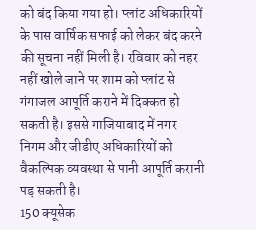को बंद किया गया हो। प्लांट अधिकारियों के पास वार्षिक सफाई को लेकर बंद करने की सूचना नहीं मिली है। रविवार को नहर नहीं खोले जाने पर शाम को प्लांट से गंगाजल आपूर्ति कराने में दिक्कत हो सकती है। इससे गाजियाबाद में नगर निगम और जीडीए अधिकारियों को वैकल्पिक व्यवस्था से पानी आपूर्ति करानी पड़ सकती है।
150 क्यूसेक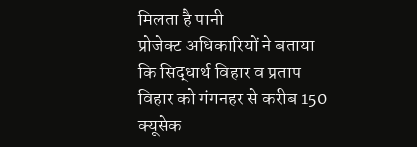मिलता है पानी
प्रोजेक्ट अधिकारियों ने बताया कि सिद्धार्थ विहार व प्रताप विहार को गंगनहर से करीब 150 क्यूसेक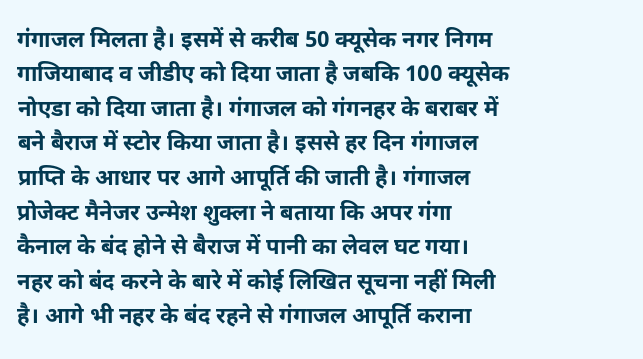गंगाजल मिलता है। इसमें से करीब 50 क्यूसेक नगर निगम गाजियाबाद व जीडीए को दिया जाता है जबकि 100 क्यूसेक नोएडा को दिया जाता है। गंगाजल को गंगनहर के बराबर में बने बैराज में स्टोर किया जाता है। इससे हर दिन गंगाजल प्राप्ति के आधार पर आगे आपूर्ति की जाती है। गंगाजल प्रोजेक्ट मैनेजर उन्मेश शुक्ला ने बताया कि अपर गंगा कैनाल के बंद होने से बैराज में पानी का लेवल घट गया। नहर को बंद करने के बारे में कोई लिखित सूचना नहीं मिली है। आगे भी नहर के बंद रहने से गंगाजल आपूर्ति कराना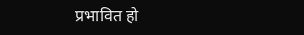प्रभावित हो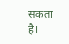सकता है।